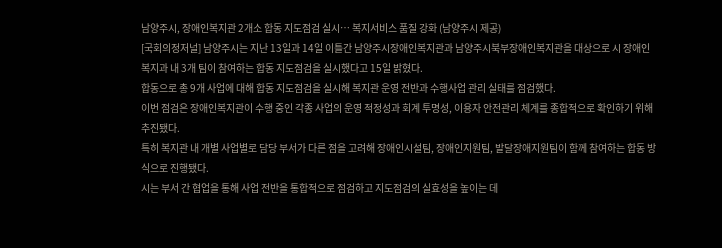남양주시, 장애인복지관 2개소 합동 지도점검 실시… 복지서비스 품질 강화 (남양주시 제공)
[국회의정저널] 남양주시는 지난 13일과 14일 이틀간 남양주시장애인복지관과 남양주시북부장애인복지관을 대상으로 시 장애인복지과 내 3개 팀이 참여하는 합동 지도점검을 실시했다고 15일 밝혔다.
합동으로 총 9개 사업에 대해 합동 지도점검을 실시해 복지관 운영 전반과 수행사업 관리 실태를 점검했다.
이번 점검은 장애인복지관이 수행 중인 각종 사업의 운영 적정성과 회계 투명성, 이용자 안전관리 체계를 종합적으로 확인하기 위해 추진됐다.
특히 복지관 내 개별 사업별로 담당 부서가 다른 점을 고려해 장애인시설팀, 장애인지원팀, 발달장애지원팀이 함께 참여하는 합동 방식으로 진행됐다.
시는 부서 간 협업을 통해 사업 전반을 통합적으로 점검하고 지도점검의 실효성을 높이는 데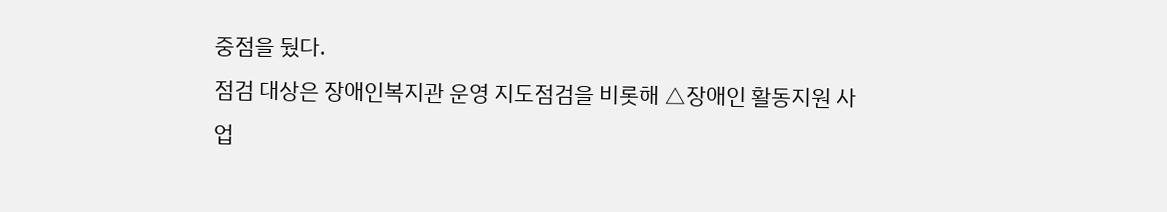중점을 뒀다.
점검 대상은 장애인복지관 운영 지도점검을 비롯해 △장애인 활동지원 사업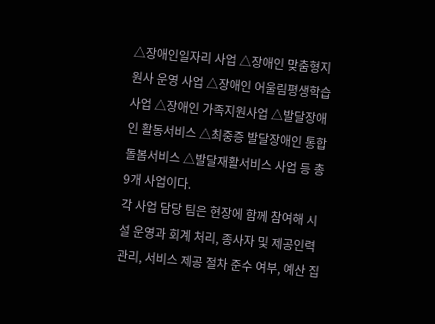△장애인일자리 사업 △장애인 맞춤형지원사 운영 사업 △장애인 어울림평생학습 사업 △장애인 가족지원사업 △발달장애인 활동서비스 △최중증 발달장애인 통합돌봄서비스 △발달재활서비스 사업 등 총 9개 사업이다.
각 사업 담당 팀은 현장에 함께 참여해 시설 운영과 회계 처리, 종사자 및 제공인력 관리, 서비스 제공 절차 준수 여부, 예산 집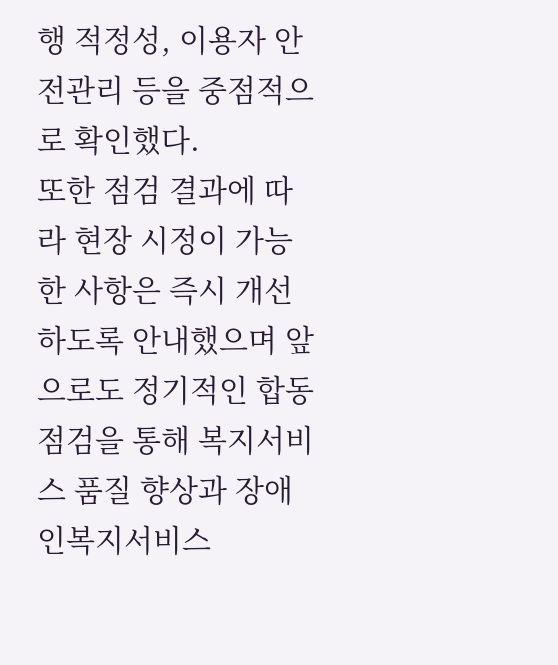행 적정성, 이용자 안전관리 등을 중점적으로 확인했다.
또한 점검 결과에 따라 현장 시정이 가능한 사항은 즉시 개선하도록 안내했으며 앞으로도 정기적인 합동 점검을 통해 복지서비스 품질 향상과 장애인복지서비스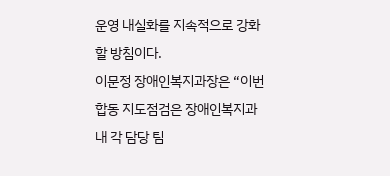운영 내실화를 지속적으로 강화할 방침이다.
이문정 장애인복지과장은 “이번 합동 지도점검은 장애인복지과 내 각 담당 팀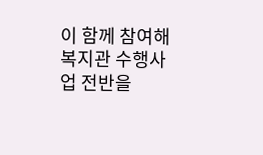이 함께 참여해 복지관 수행사업 전반을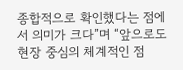종합적으로 확인했다는 점에서 의미가 크다”며 “앞으로도 현장 중심의 체계적인 점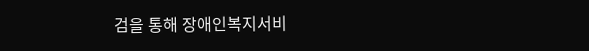검을 통해 장애인복지서비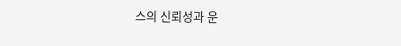스의 신뢰성과 운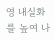영 내실화를 높여 나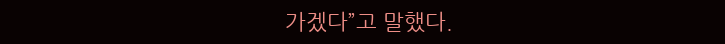가겠다”고 말했다.